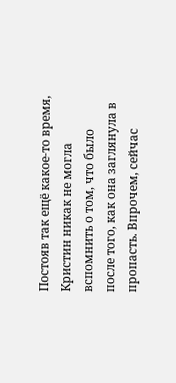Постояв так ещё какое-то время, Кристин никак не могла вспомнить о том, что было после того, как она заглянула в пропасть. Впрочем, сейчас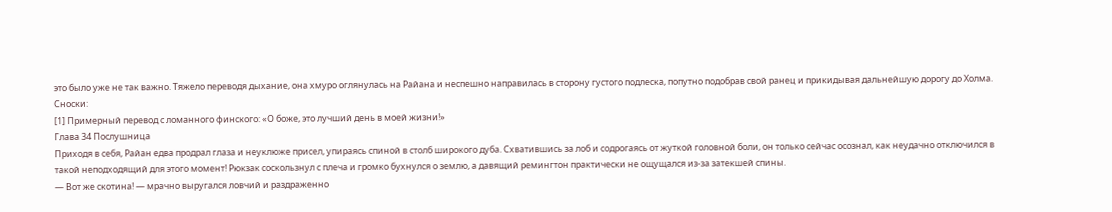это было уже не так важно. Тяжело переводя дыхание, она хмуро оглянулась на Райана и неспешно направилась в сторону густого подлеска, попутно подобрав свой ранец и прикидывая дальнейшую дорогу до Холма.
Сноски:
[1] Примерный перевод с ломанного финского: «О боже, это лучший день в моей жизни!»
Глава 34 Послушница
Приходя в себя, Райан едва продрал глаза и неуклюже присел, упираясь спиной в столб широкого дуба. Схватившись за лоб и содрогаясь от жуткой головной боли, он только сейчас осознал, как неудачно отключился в такой неподходящий для этого момент! Рюкзак соскользнул с плеча и громко бухнулся о землю, а давящий ремингтон практически не ощущался из-за затекшей спины.
— Вот же скотина! — мрачно выругался ловчий и раздраженно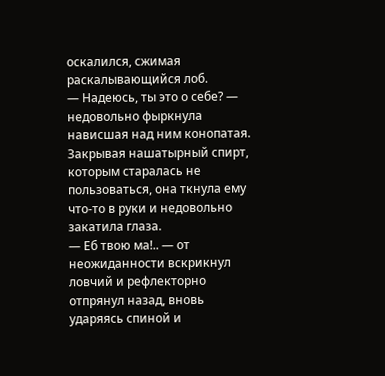оскалился, сжимая раскалывающийся лоб.
— Надеюсь, ты это о себе? — недовольно фыркнула нависшая над ним конопатая. Закрывая нашатырный спирт, которым старалась не пользоваться, она ткнула ему что-то в руки и недовольно закатила глаза.
— Еб твою ма!.. — от неожиданности вскрикнул ловчий и рефлекторно отпрянул назад, вновь ударяясь спиной и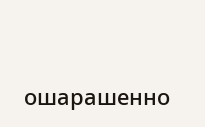ошарашенно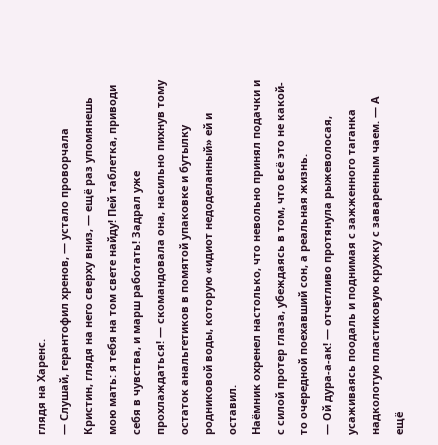глядя на Харенс.
— Слушай, герантофил хренов, — устало проворчала Кристин, глядя на него сверху вниз, — ещё раз упомянешь мою мать: я тебя на том свете найду! Пей таблетка, приводи себя в чувства, и марш работать! Задрал уже прохлаждаться! — скомандовала она, насильно пихнув тому остаток анальгетиков в помятой упаковке и бутылку родниковой воды, которую «идиот недоделанный» ей и оставил.
Наёмник охренел настолько, что невольно принял подачки и с силой протер глаза, убеждаясь в том, что всё это не какой-то очередной поехавший сон, а реальная жизнь.
— Ой дура-а-ак! — отчетливо протянула рыжеволосая, усаживаясь поодаль и поднимая с зажженного таганка надколотую пластиковую кружку с заваренным чаем. — А ещё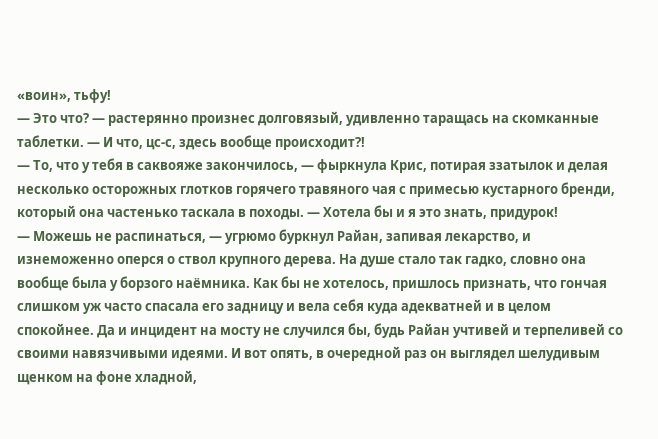«воин», тьфу!
— Это что? — растерянно произнес долговязый, удивленно таращась на скомканные таблетки. — И что, цс-с, здесь вообще происходит?!
— То, что у тебя в саквояже закончилось, — фыркнула Крис, потирая ззатылок и делая несколько осторожных глотков горячего травяного чая с примесью кустарного бренди, который она частенько таскала в походы. — Хотела бы и я это знать, придурок!
— Можешь не распинаться, — угрюмо буркнул Райан, запивая лекарство, и изнеможенно оперся о ствол крупного дерева. На душе стало так гадко, словно она вообще была у борзого наёмника. Как бы не хотелось, пришлось признать, что гончая слишком уж часто спасала его задницу и вела себя куда адекватней и в целом спокойнее. Да и инцидент на мосту не случился бы, будь Райан учтивей и терпеливей со своими навязчивыми идеями. И вот опять, в очередной раз он выглядел шелудивым щенком на фоне хладной,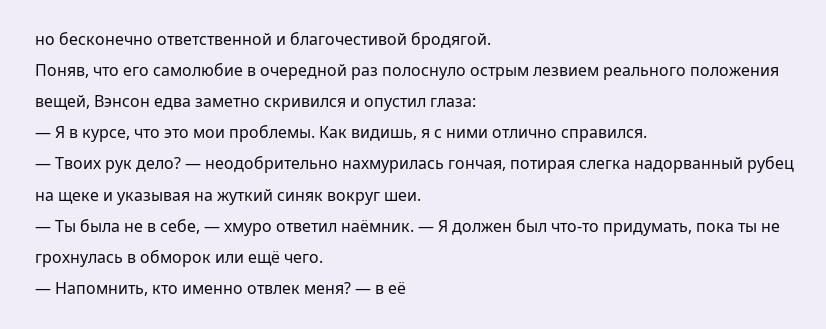но бесконечно ответственной и благочестивой бродягой.
Поняв, что его самолюбие в очередной раз полоснуло острым лезвием реального положения вещей, Вэнсон едва заметно скривился и опустил глаза:
— Я в курсе, что это мои проблемы. Как видишь, я с ними отлично справился.
— Твоих рук дело? — неодобрительно нахмурилась гончая, потирая слегка надорванный рубец на щеке и указывая на жуткий синяк вокруг шеи.
— Ты была не в себе, — хмуро ответил наёмник. — Я должен был что-то придумать, пока ты не грохнулась в обморок или ещё чего.
— Напомнить, кто именно отвлек меня? — в её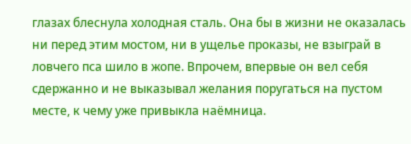глазах блеснула холодная сталь. Она бы в жизни не оказалась ни перед этим мостом, ни в ущелье проказы, не взыграй в ловчего пса шило в жопе. Впрочем, впервые он вел себя сдержанно и не выказывал желания поругаться на пустом месте, к чему уже привыкла наёмница.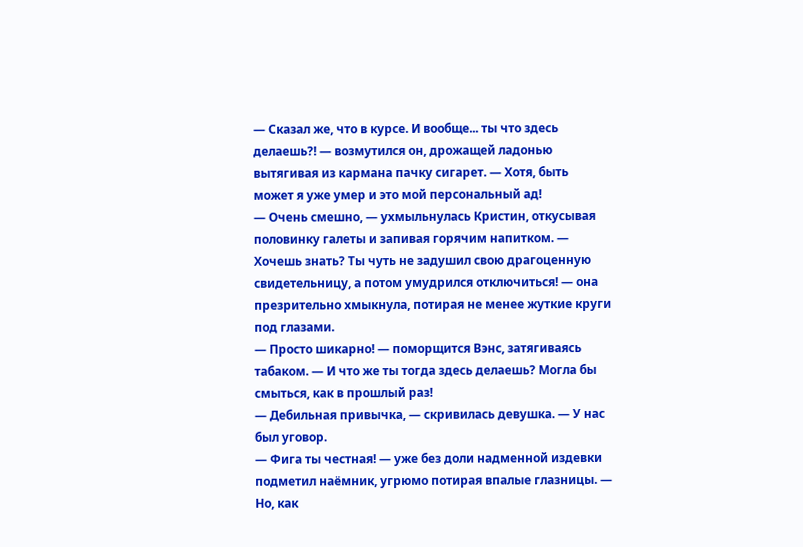— Сказал же, что в курсе. И вообще... ты что здесь делаешь?! — возмутился он, дрожащей ладонью вытягивая из кармана пачку сигарет. — Хотя, быть может я уже умер и это мой персональный ад!
— Очень смешно, — ухмыльнулась Кристин, откусывая половинку галеты и запивая горячим напитком. — Хочешь знать? Ты чуть не задушил свою драгоценную свидетельницу, а потом умудрился отключиться! — она презрительно хмыкнула, потирая не менее жуткие круги под глазами.
— Просто шикарно! — поморщится Вэнс, затягиваясь табаком. — И что же ты тогда здесь делаешь? Могла бы смыться, как в прошлый раз!
— Дебильная привычка, — скривилась девушка. — У нас был уговор.
— Фига ты честная! — уже без доли надменной издевки подметил наёмник, угрюмо потирая впалые глазницы. — Но, как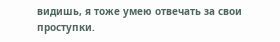видишь, я тоже умею отвечать за свои проступки.